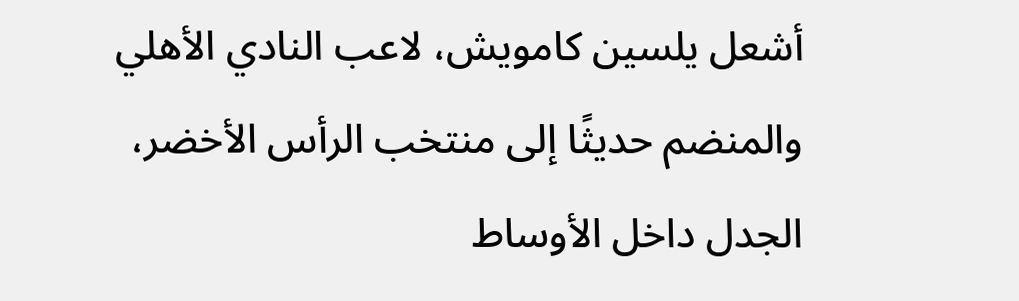أشعل يلسين كامويش، لاعب النادي الأهلي والمنضم حديثًا إلى منتخب الرأس الأخضر، الجدل داخل الأوساط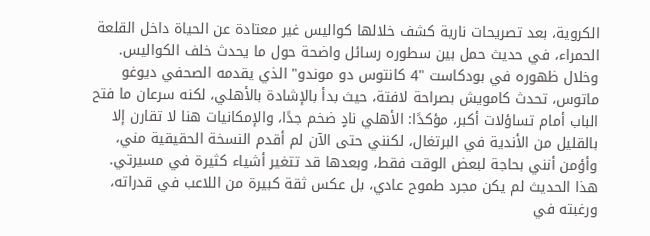الكروية، بعد تصريحات نارية كشف خلالها كواليس غير معتادة عن الحياة داخل القلعة الحمراء، في حديث حمل بين سطوره رسائل واضحة حول ما يحدث خلف الكواليس.
وخلال ظهوره في بودكاست "4 كانتوس دو موندو" الذي يقدمه الصحفي ديوغو ماتوس، تحدث كامويش بصراحة لافتة، حيث بدأ بالإشادة بالأهلي، لكنه سرعان ما فتح الباب أمام تساؤلات أكبر، مؤكدًا: الأهلي نادٍ ضخم جدًا، والإمكانيات هنا لا تقارن إلا بالقليل من الأندية في البرتغال، لكنني حتى الآن لم أقدم النسخة الحقيقية مني، وأؤمن أنني بحاجة لبعض الوقت فقط، وبعدها قد تتغير أشياء كثيرة في مسيرتي.
هذا الحديث لم يكن مجرد طموح عادي، بل عكس ثقة كبيرة من اللاعب في قدراته، ورغبته في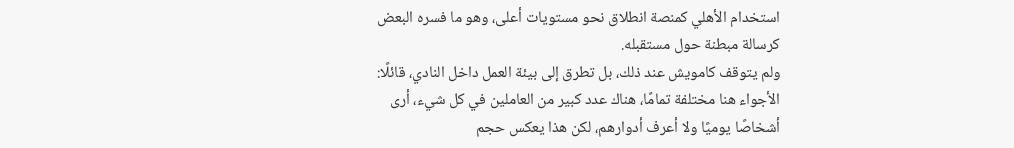استخدام الأهلي كمنصة انطلاق نحو مستويات أعلى، وهو ما فسره البعض كرسالة مبطنة حول مستقبله.
ولم يتوقف كامويش عند ذلك، بل تطرق إلى بيئة العمل داخل النادي، قائلًا: الأجواء هنا مختلفة تمامًا، هناك عدد كبير من العاملين في كل شيء، أرى أشخاصًا يوميًا ولا أعرف أدوارهم، لكن هذا يعكس حجم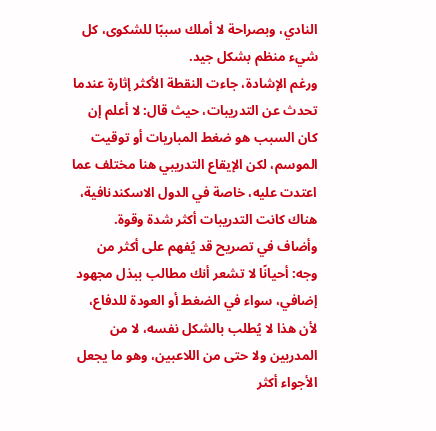النادي، وبصراحة لا أملك سببًا للشكوى، كل شيء منظم بشكل جيد.
ورغم الإشادة، جاءت النقطة الأكثر إثارة عندما تحدث عن التدريبات، حيث قال: لا أعلم إن كان السبب هو ضغط المباريات أو توقيت الموسم، لكن الإيقاع التدريبي هنا مختلف عما اعتدت عليه، خاصة في الدول الاسكندنافية، هناك كانت التدريبات أكثر شدة وقوة.
وأضاف في تصريح قد يُفهم على أكثر من وجه: أحيانًا لا تشعر أنك مطالب ببذل مجهود إضافي، سواء في الضغط أو العودة للدفاع، لأن هذا لا يُطلب بالشكل نفسه، لا من المدربين ولا حتى من اللاعبين، وهو ما يجعل الأجواء أكثر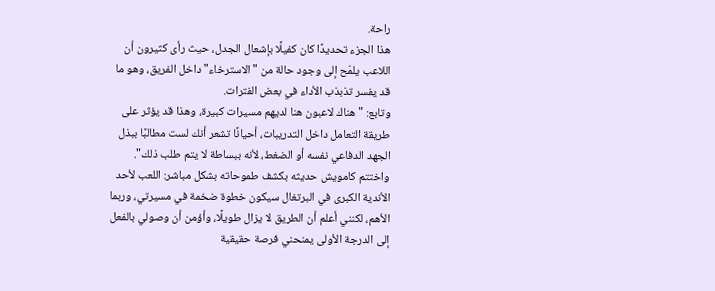راحة.
هذا الجزء تحديدًا كان كفيلًا بإشعال الجدل، حيث رأى كثيرون أن اللاعب يلمّح إلى وجود حالة من "الاسترخاء" داخل الفريق، وهو ما قد يفسر تذبذب الأداء في بعض الفترات.
وتابع: "هناك لاعبون هنا لديهم مسيرات كبيرة، وهذا قد يؤثر على طريقة التعامل داخل التدريبات، أحيانًا تشعر أنك لست مطالبًا ببذل الجهد الدفاعي نفسه أو الضغط، لأنه ببساطة لا يتم طلب ذلك".
واختتم كامويش حديثه بكشف طموحاته بشكل مباشر: اللعب لأحد الأندية الكبرى في البرتغال سيكون خطوة ضخمة في مسيرتي، وربما الأهم، لكنني أعلم أن الطريق لا يزال طويلًا، وأؤمن أن وصولي بالفعل إلى الدرجة الأولى يمنحني فرصة حقيقية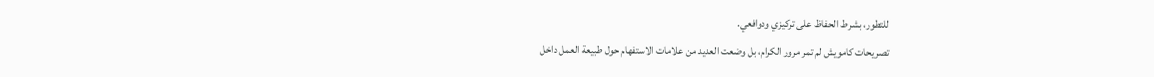للتطور، بشرط الحفاظ على تركيزي ودوافعي.
تصريحات كامويش لم تمر مرور الكرام، بل وضعت العديد من علامات الاستفهام حول طبيعة العمل داخل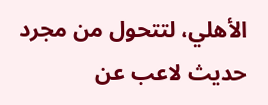الأهلي، لتتحول من مجرد حديث لاعب عن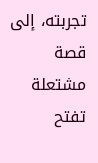تجربته، إلى قصة مشتعلة تفتح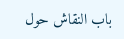باب النقاش حول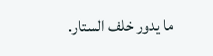ما يدور خلف الستار.